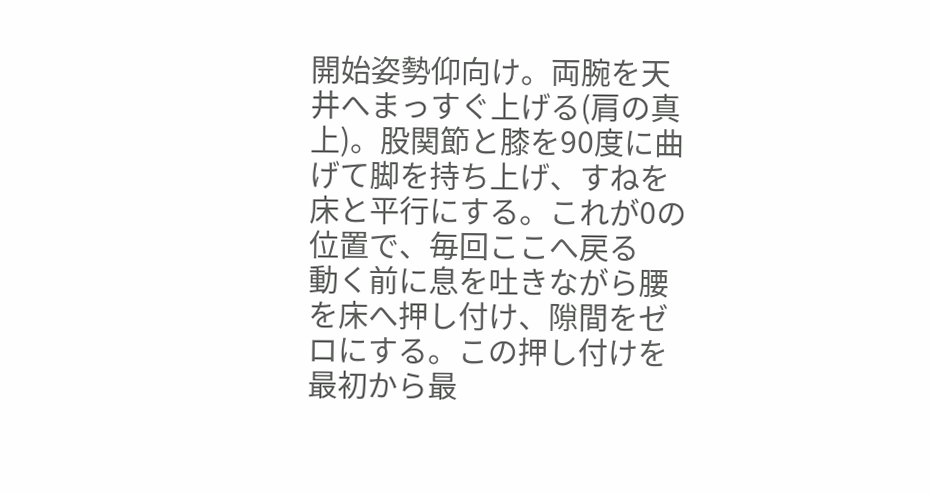開始姿勢仰向け。両腕を天井へまっすぐ上げる(肩の真上)。股関節と膝を90度に曲げて脚を持ち上げ、すねを床と平行にする。これが0の位置で、毎回ここへ戻る
動く前に息を吐きながら腰を床へ押し付け、隙間をゼロにする。この押し付けを最初から最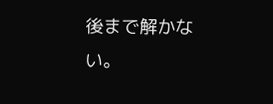後まで解かない。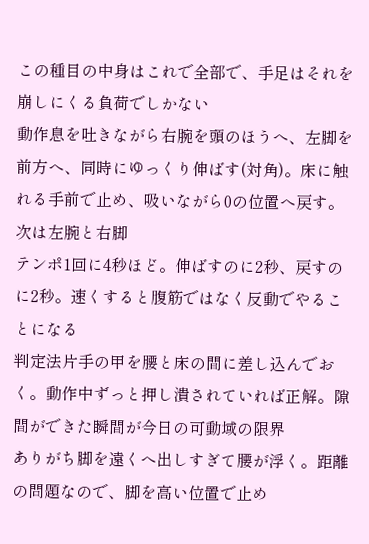この種目の中身はこれで全部で、手足はそれを崩しにくる負荷でしかない
動作息を吐きながら右腕を頭のほうへ、左脚を前方へ、同時にゆっくり伸ばす(対角)。床に触れる手前で止め、吸いながら0の位置へ戻す。次は左腕と右脚
テンポ1回に4秒ほど。伸ばすのに2秒、戻すのに2秒。速くすると腹筋ではなく反動でやることになる
判定法片手の甲を腰と床の間に差し込んでおく。動作中ずっと押し潰されていれば正解。隙間ができた瞬間が今日の可動域の限界
ありがち脚を遠くへ出しすぎて腰が浮く。距離の問題なので、脚を高い位置で止め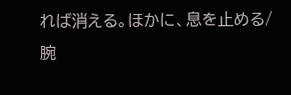れば消える。ほかに、息を止める/腕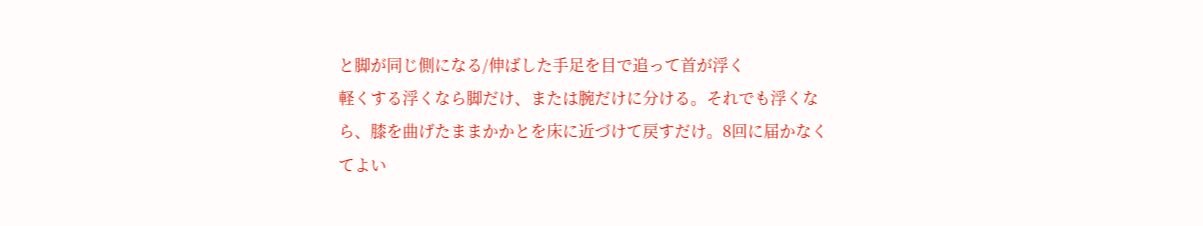と脚が同じ側になる/伸ばした手足を目で追って首が浮く
軽くする浮くなら脚だけ、または腕だけに分ける。それでも浮くなら、膝を曲げたままかかとを床に近づけて戻すだけ。8回に届かなくてよい